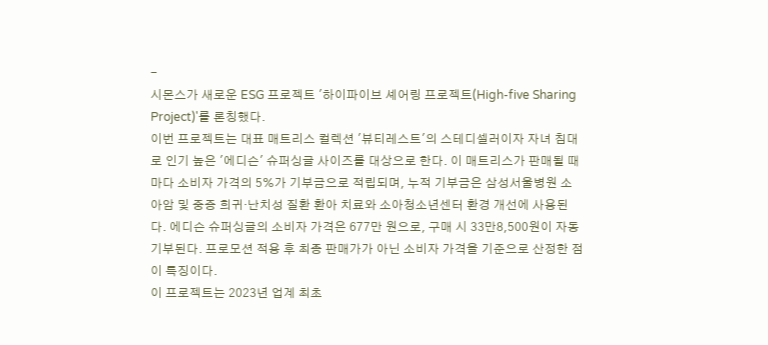-
시몬스가 새로운 ESG 프로젝트 '하이파이브 셰어링 프로젝트(High-five Sharing Project)'를 론칭했다.
이번 프로젝트는 대표 매트리스 컬렉션 '뷰티레스트'의 스테디셀러이자 자녀 침대로 인기 높은 '에디슨' 슈퍼싱글 사이즈를 대상으로 한다. 이 매트리스가 판매될 때마다 소비자 가격의 5%가 기부금으로 적립되며, 누적 기부금은 삼성서울병원 소아암 및 중증 희귀·난치성 질환 환아 치료와 소아청소년센터 환경 개선에 사용된다. 에디슨 슈퍼싱글의 소비자 가격은 677만 원으로, 구매 시 33만8,500원이 자동 기부된다. 프로모션 적용 후 최종 판매가가 아닌 소비자 가격을 기준으로 산정한 점이 특징이다.
이 프로젝트는 2023년 업계 최초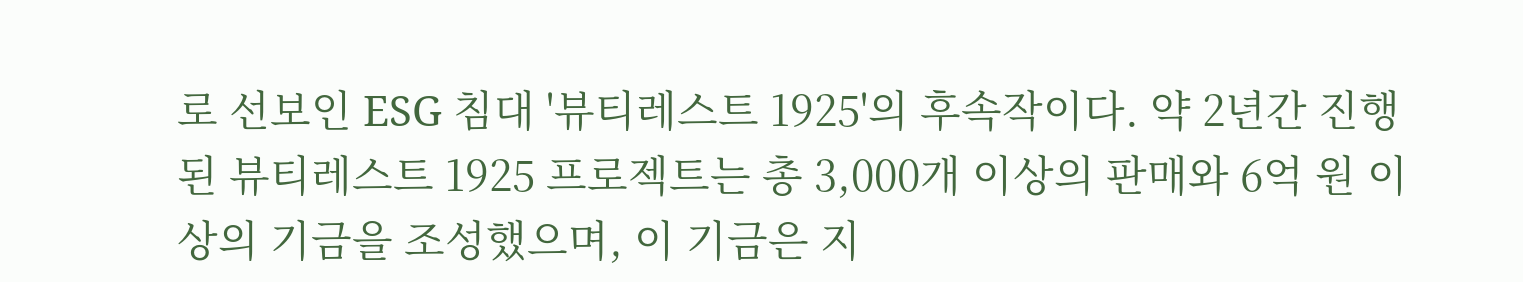로 선보인 ESG 침대 '뷰티레스트 1925'의 후속작이다. 약 2년간 진행된 뷰티레스트 1925 프로젝트는 총 3,000개 이상의 판매와 6억 원 이상의 기금을 조성했으며, 이 기금은 지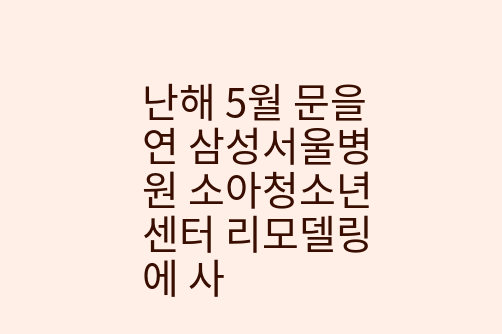난해 5월 문을 연 삼성서울병원 소아청소년센터 리모델링에 사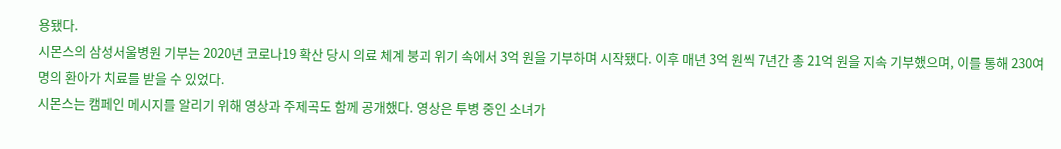용됐다.
시몬스의 삼성서울병원 기부는 2020년 코로나19 확산 당시 의료 체계 붕괴 위기 속에서 3억 원을 기부하며 시작됐다. 이후 매년 3억 원씩 7년간 총 21억 원을 지속 기부했으며, 이를 통해 230여 명의 환아가 치료를 받을 수 있었다.
시몬스는 캠페인 메시지를 알리기 위해 영상과 주제곡도 함께 공개했다. 영상은 투병 중인 소녀가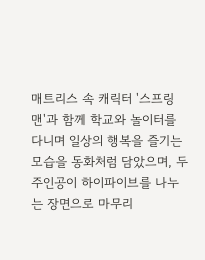매트리스 속 캐릭터 '스프링맨'과 함께 학교와 놀이터를 다니며 일상의 행복을 즐기는 모습을 동화처럼 담았으며, 두 주인공이 하이파이브를 나누는 장면으로 마무리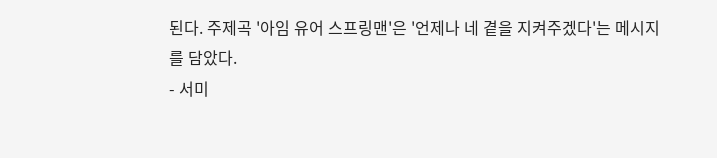된다. 주제곡 '아임 유어 스프링맨'은 '언제나 네 곁을 지켜주겠다'는 메시지를 담았다.
- 서미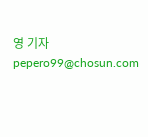영 기자 pepero99@chosun.com